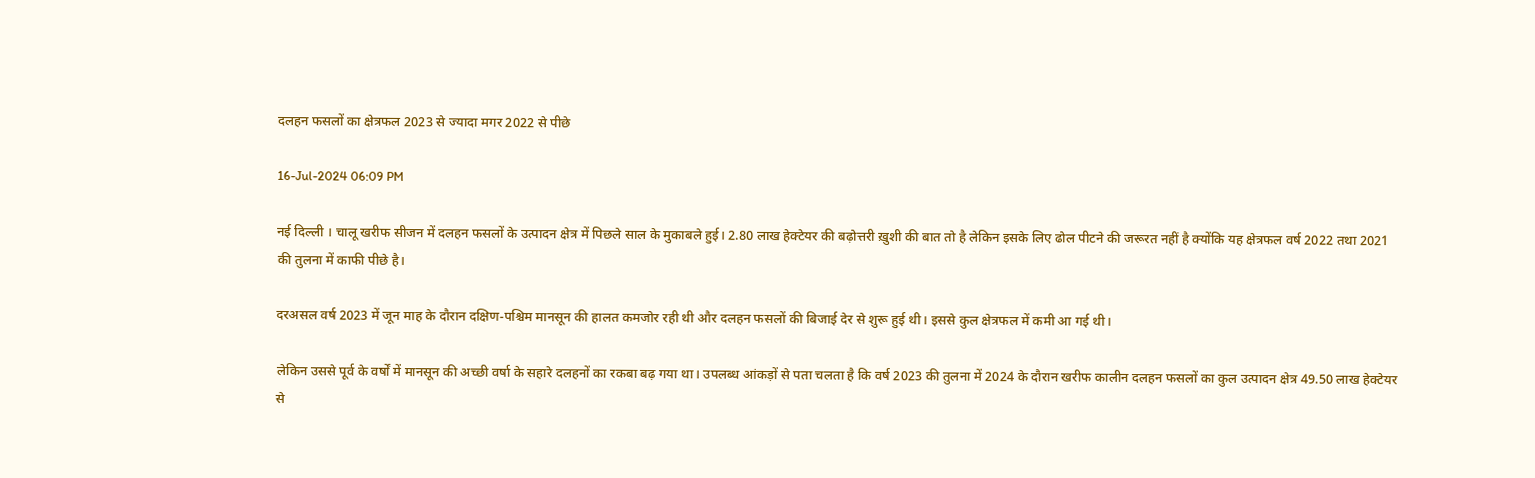दलहन फसलों का क्षेत्रफल 2023 से ज्यादा मगर 2022 से पीछे

16-Jul-2024 06:09 PM

नई दिल्ली । चालू खरीफ सीजन में दलहन फसलों के उत्पादन क्षेत्र में पिछले साल के मुकाबले हुई। 2.80 लाख हेक्टेयर की बढ़ोत्तरी ख़ुशी की बात तो है लेकिन इसके लिए ढोल पीटने की जरूरत नहीं है क्योंकि यह क्षेत्रफल वर्ष 2022 तथा 2021 की तुलना में काफी पीछे है।

दरअसल वर्ष 2023 में जून माह के दौरान दक्षिण-पश्चिम मानसून की हालत कमजोर रही थी और दलहन फसलों की बिजाई देर से शुरू हुई थी। इससे कुल क्षेत्रफल में कमी आ गई थी।

लेकिन उससे पूर्व के वर्षों में मानसून की अच्छी वर्षा के सहारे दलहनों का रकबा बढ़ गया था। उपलब्ध आंकड़ों से पता चलता है कि वर्ष 2023 की तुलना में 2024 के दौरान खरीफ कालीन दलहन फसलों का कुल उत्पादन क्षेत्र 49.50 लाख हेक्टेयर से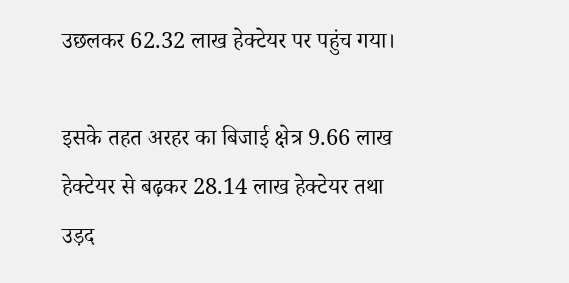उछलकर 62.32 लाख हेक्टेयर पर पहुंच गया।

इसके तहत अरहर का बिजाई क्षेत्र 9.66 लाख हेक्टेयर से बढ़कर 28.14 लाख हेक्टेयर तथा उड़द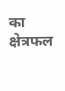का क्षेत्रफल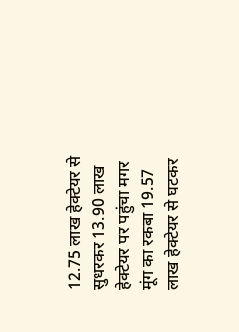12.75 लाख हेक्टेयर से सुधरकर 13.90 लाख हेक्टेयर पर पहुंचा मगर मूंग का रकबा 19.57 लाख हेक्टेयर से घटकर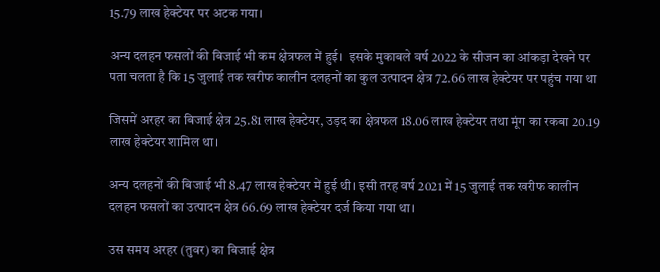15.79 लाख हेक्टेयर पर अटक गया।

अन्य दलहन फसलों की बिजाई भी कम क्षेत्रफल में हुई।  इसके मुकाबले वर्ष 2022 के सीजन का आंकड़ा देखने पर पता चलता है कि 15 जुलाई तक खरीफ कालीन दलहनों का कुल उत्पादन क्षेत्र 72.66 लाख हेक्टेयर पर पहुंच गया था

जिसमें अरहर का बिजाई क्षेत्र 25.81 लाख हेक्टेयर, उड़द का क्षेत्रफल 18.06 लाख हेक्टेयर तथा मूंग का रकबा 20.19 लाख हेक्टेयर शामिल था।

अन्य दलहनों की बिजाई भी 8.47 लाख हेक्टेयर में हुई थी। इसी तरह वर्ष 2021 में 15 जुलाई तक खरीफ कालीन दलहन फसलों का उत्पादन क्षेत्र 66.69 लाख हेक्टेयर दर्ज किया गया था।

उस समय अरहर (तुवर) का बिजाई क्षेत्र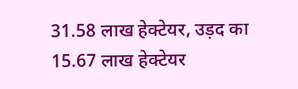31.58 लाख हेक्टेयर, उड़द का 15.67 लाख हेक्टेयर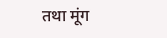तथा मूंग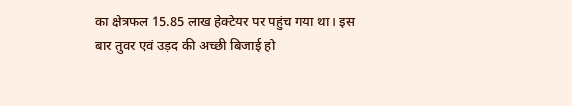का क्षेत्रफल 15.85 लाख हेक्टेयर पर पहुंच गया था। इस बार तुवर एवं उड़द की अच्छी बिजाई हो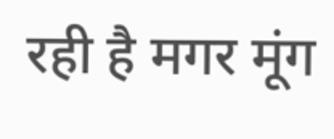रही है मगर मूंग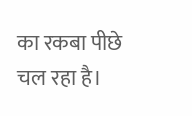का रकबा पीछे चल रहा है।